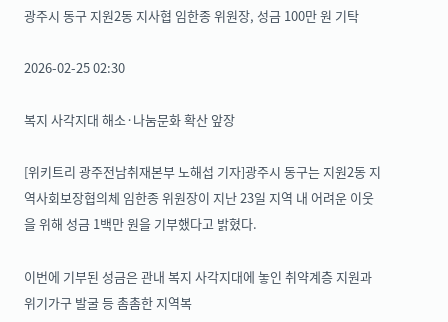광주시 동구 지원2동 지사협 임한종 위원장, 성금 100만 원 기탁

2026-02-25 02:30

복지 사각지대 해소·나눔문화 확산 앞장

[위키트리 광주전남취재본부 노해섭 기자]광주시 동구는 지원2동 지역사회보장협의체 임한종 위원장이 지난 23일 지역 내 어려운 이웃을 위해 성금 1백만 원을 기부했다고 밝혔다.

이번에 기부된 성금은 관내 복지 사각지대에 놓인 취약계층 지원과 위기가구 발굴 등 촘촘한 지역복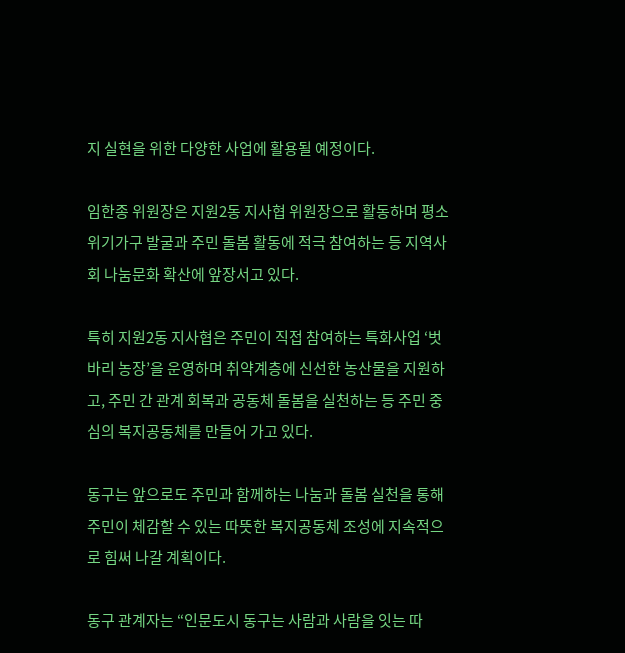지 실현을 위한 다양한 사업에 활용될 예정이다.

임한종 위원장은 지원2동 지사협 위원장으로 활동하며 평소 위기가구 발굴과 주민 돌봄 활동에 적극 참여하는 등 지역사회 나눔문화 확산에 앞장서고 있다.

특히 지원2동 지사협은 주민이 직접 참여하는 특화사업 ‘벗바리 농장’을 운영하며 취약계층에 신선한 농산물을 지원하고, 주민 간 관계 회복과 공동체 돌봄을 실천하는 등 주민 중심의 복지공동체를 만들어 가고 있다.

동구는 앞으로도 주민과 함께하는 나눔과 돌봄 실천을 통해 주민이 체감할 수 있는 따뜻한 복지공동체 조성에 지속적으로 힘써 나갈 계획이다.

동구 관계자는 “인문도시 동구는 사람과 사람을 잇는 따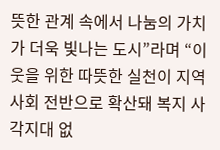뜻한 관계 속에서 나눔의 가치가 더욱 빛나는 도시”라며 “이웃을 위한 따뜻한 실천이 지역사회 전반으로 확산돼 복지 사각지대 없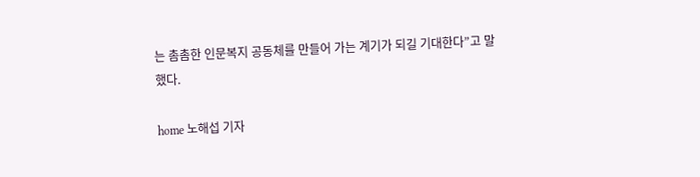는 촘촘한 인문복지 공동체를 만들어 가는 계기가 되길 기대한다”고 말했다.

home 노해섭 기자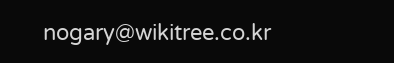nogary@wikitree.co.kr